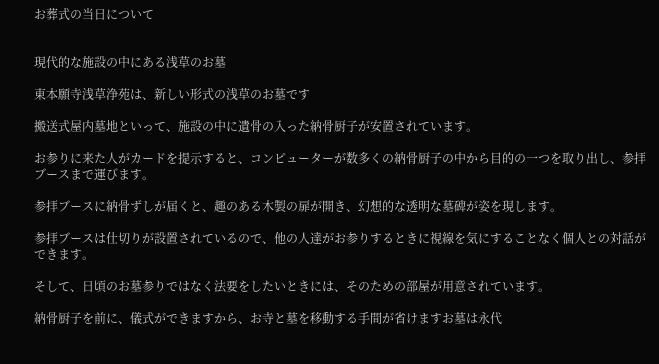お葬式の当日について


現代的な施設の中にある浅草のお墓

東本願寺浅草浄苑は、新しい形式の浅草のお墓です

搬送式屋内墓地といって、施設の中に遺骨の入った納骨厨子が安置されています。

お参りに来た人がカードを提示すると、コンピューターが数多くの納骨厨子の中から目的の一つを取り出し、参拝ブースまで運びます。

参拝ブースに納骨ずしが届くと、趣のある木製の扉が開き、幻想的な透明な墓碑が姿を現します。

参拝ブースは仕切りが設置されているので、他の人達がお参りするときに視線を気にすることなく個人との対話ができます。

そして、日頃のお墓参りではなく法要をしたいときには、そのための部屋が用意されています。

納骨厨子を前に、儀式ができますから、お寺と墓を移動する手間が省けますお墓は永代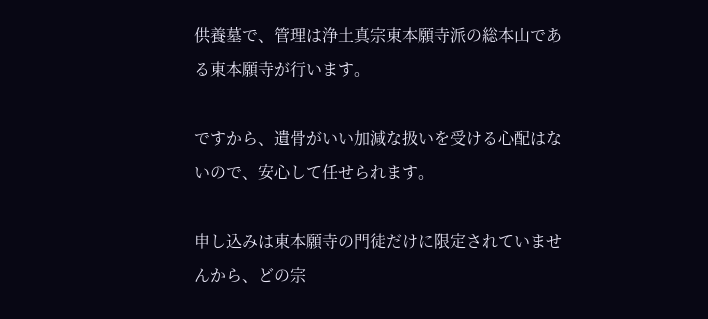供養墓で、管理は浄土真宗東本願寺派の総本山である東本願寺が行います。

ですから、遺骨がいい加減な扱いを受ける心配はないので、安心して任せられます。

申し込みは東本願寺の門徒だけに限定されていませんから、どの宗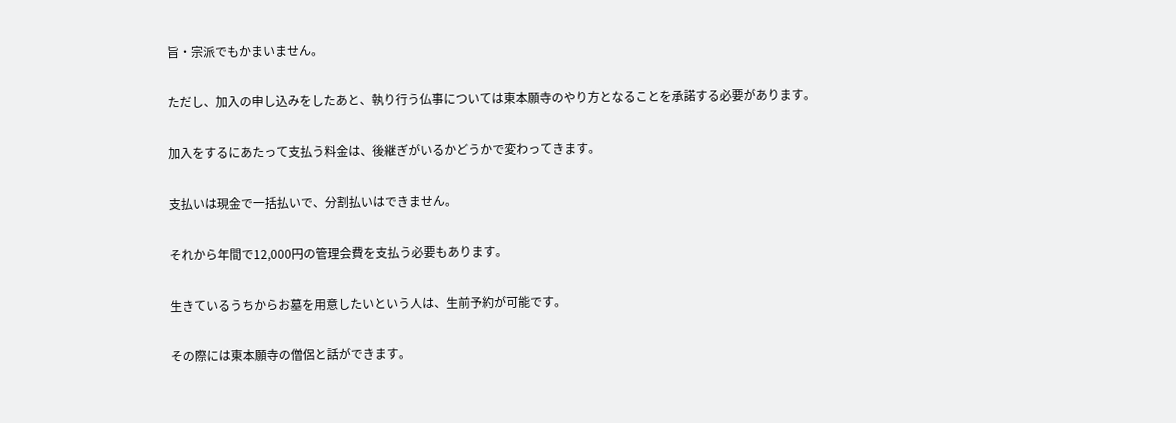旨・宗派でもかまいません。

ただし、加入の申し込みをしたあと、執り行う仏事については東本願寺のやり方となることを承諾する必要があります。

加入をするにあたって支払う料金は、後継ぎがいるかどうかで変わってきます。

支払いは現金で一括払いで、分割払いはできません。

それから年間で12,000円の管理会費を支払う必要もあります。

生きているうちからお墓を用意したいという人は、生前予約が可能です。

その際には東本願寺の僧侶と話ができます。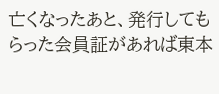亡くなったあと、発行してもらった会員証があれば東本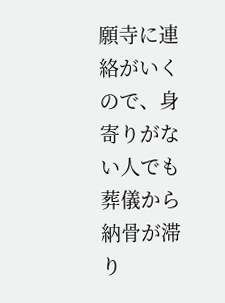願寺に連絡がいくので、身寄りがない人でも葬儀から納骨が滞り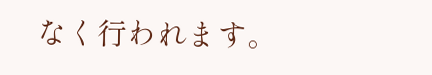なく行われます。